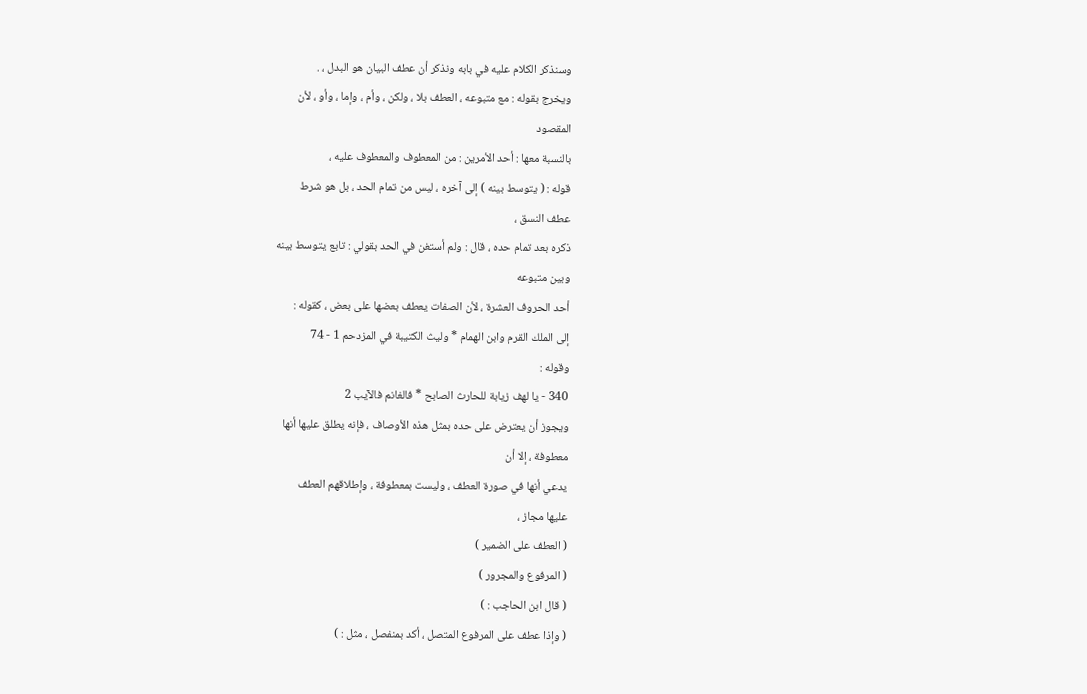وسنذكر الكلام عليه في بابه ونذكر أن عطف البيان هو البدل ، .
ويخرج بقوله : مع متبوعه ، العطف بلا ، ولكن ، وأم ، وإما ، وأو ، لأن
المقصود
بالنسبة معها : أحد الأمرين : من المعطوف والمعطوف عليه ،
قوله : ( يتوسط بينه ) إلى آخره ، ليس من تمام الحد ، بل هو شرط
عطف النسق ،
ذكره بعد تمام حده ، قال : ولم أستغن في الحد بقولي : تابع يتوسط بينه
وبين متبوعه
أحد الحروف العشرة ، لأن الصفات يعطف بعضها على بعض ، كقوله :
إلى الملك القرم وابن الهمام * وليث الكتيبة في المزدحم 1 - 74
وقوله :
340 - يا لهف زيابة للحارث الصابح * فالغانم فالآيب 2
ويجوز أن يعترض على حده بمثل هذه الأوصاف ، فإنه يطلق عليها أنها
معطوفة ، إلا أن
يدعي أنها في صورة العطف ، وليست بمعطوفة ، وإطلاقهم العطف
عليها مجاز ،
( العطف على الضمير )
( المرفوع والمجرور )
( قال ابن الحاجب : )
( وإذا عطف على المرفوع المتصل ، أكد بمنفصل ، مثل : )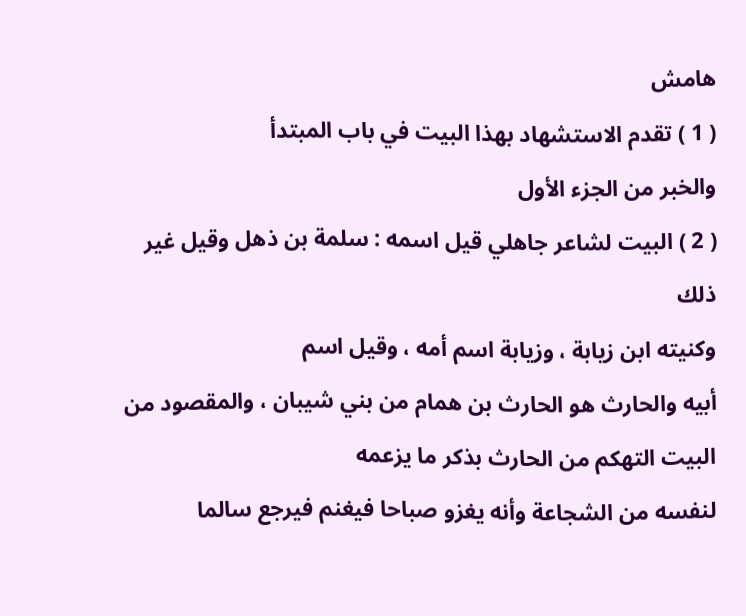هامش
( 1 ) تقدم الاستشهاد بهذا البيت في باب المبتدأ
والخبر من الجزء الأول
( 2 ) البيت لشاعر جاهلي قيل اسمه : سلمة بن ذهل وقيل غير ذلك
وكنيته ابن زيابة ، وزيابة اسم أمه ، وقيل اسم
أبيه والحارث هو الحارث بن همام من بني شيبان ، والمقصود من
البيت التهكم من الحارث بذكر ما يزعمه
لنفسه من الشجاعة وأنه يغزو صباحا فيغنم فيرجع سالما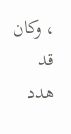، وكان قد
هدد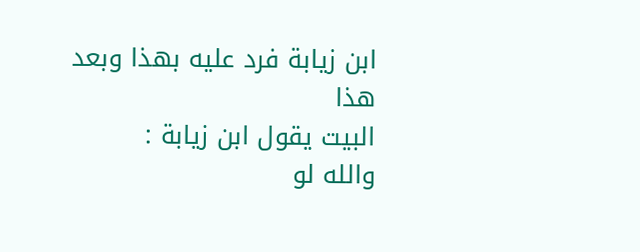ابن زيابة فرد عليه بهذا وبعد هذا
البيت يقول ابن زيابة :
والله لو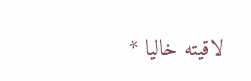لاقيته خاليا *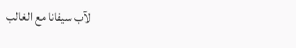لآب سيفانا مع الغالب